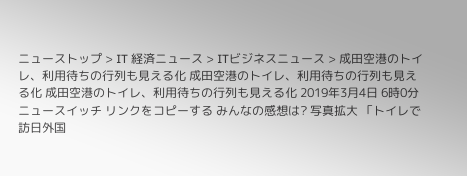ニューストップ > IT 経済ニュース > ITビジネスニュース > 成田空港のトイレ、利用待ちの行列も見える化 成田空港のトイレ、利用待ちの行列も見える化 成田空港のトイレ、利用待ちの行列も見える化 2019年3月4日 6時0分 ニュースイッチ リンクをコピーする みんなの感想は? 写真拡大 「トイレで訪日外国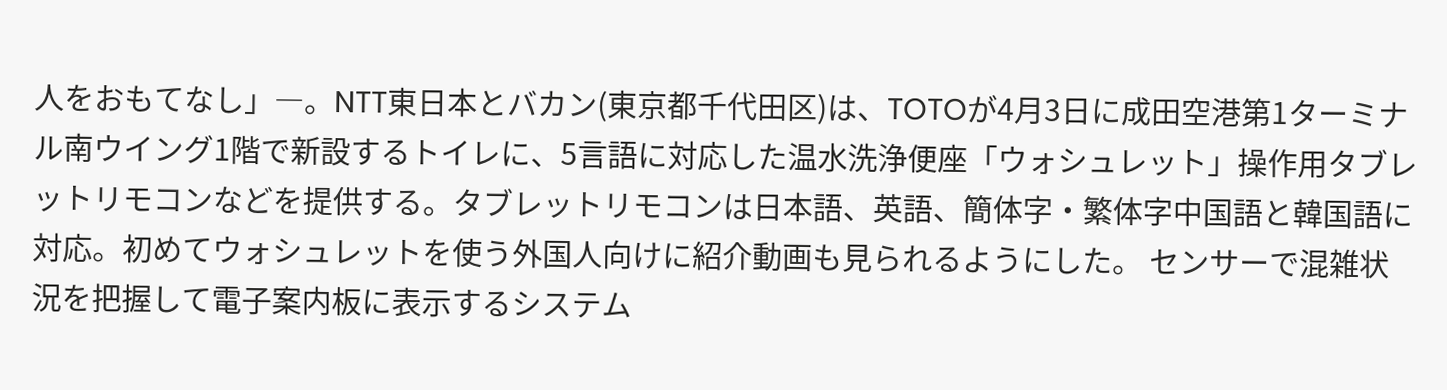人をおもてなし」―。NTT東日本とバカン(東京都千代田区)は、TOTOが4月3日に成田空港第1ターミナル南ウイング1階で新設するトイレに、5言語に対応した温水洗浄便座「ウォシュレット」操作用タブレットリモコンなどを提供する。タブレットリモコンは日本語、英語、簡体字・繁体字中国語と韓国語に対応。初めてウォシュレットを使う外国人向けに紹介動画も見られるようにした。 センサーで混雑状況を把握して電子案内板に表示するシステム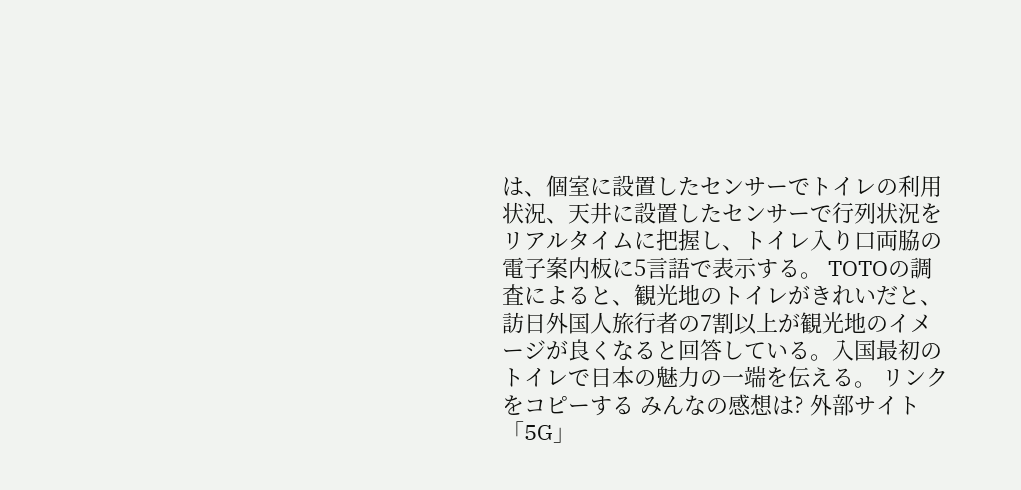は、個室に設置したセンサーでトイレの利用状況、天井に設置したセンサーで行列状況をリアルタイムに把握し、トイレ入り口両脇の電子案内板に5言語で表示する。 TOTOの調査によると、観光地のトイレがきれいだと、訪日外国人旅行者の7割以上が観光地のイメージが良くなると回答している。入国最初のトイレで日本の魅力の一端を伝える。 リンクをコピーする みんなの感想は? 外部サイト 「5G」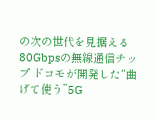の次の世代を見据える80Gbpsの無線通信チップ ドコモが開発した“曲げて使う”5G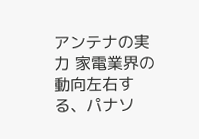アンテナの実力 家電業界の動向左右する、パナソ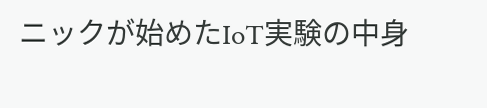ニックが始めたIoT実験の中身